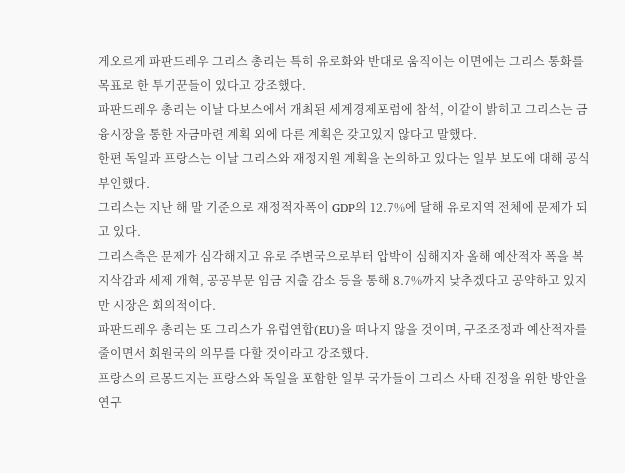게오르게 파판드레우 그리스 총리는 특히 유로화와 반대로 움직이는 이면에는 그리스 통화를 목표로 한 투기꾼들이 있다고 강조했다.
파판드레우 총리는 이날 다보스에서 개최된 세계경제포럼에 참석, 이같이 밝히고 그리스는 금융시장을 통한 자금마련 계획 외에 다른 계획은 갖고있지 않다고 말했다.
한편 독일과 프랑스는 이날 그리스와 재정지원 계획을 논의하고 있다는 일부 보도에 대해 공식 부인했다.
그리스는 지난 해 말 기준으로 재정적자폭이 GDP의 12.7%에 달해 유로지역 전체에 문제가 되고 있다.
그리스측은 문제가 심각해지고 유로 주변국으로부터 압박이 심해지자 올해 예산적자 폭을 복지삭감과 세제 개혁, 공공부문 임금 지출 감소 등을 통해 8.7%까지 낮추겠다고 공약하고 있지만 시장은 회의적이다.
파판드레우 총리는 또 그리스가 유럽연합(EU)을 떠나지 않을 것이며, 구조조정과 예산적자를 줄이면서 회원국의 의무를 다할 것이라고 강조했다.
프랑스의 르몽드지는 프랑스와 독일을 포함한 일부 국가들이 그리스 사태 진정을 위한 방안을 연구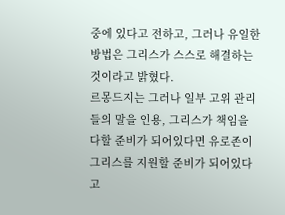중에 있다고 전하고, 그러나 유일한 방법은 그리스가 스스로 해결하는 것이라고 밝혔다.
르몽드지는 그러나 일부 고위 관리들의 말을 인용, 그리스가 책임을 다할 준비가 되어있다면 유로존이 그리스를 지원할 준비가 되어있다고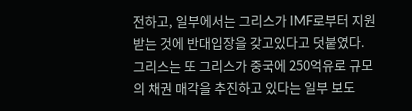전하고, 일부에서는 그리스가 IMF로부터 지원받는 것에 반대입장을 갖고있다고 덧붙였다.
그리스는 또 그리스가 중국에 250억유로 규모의 채권 매각을 추진하고 있다는 일부 보도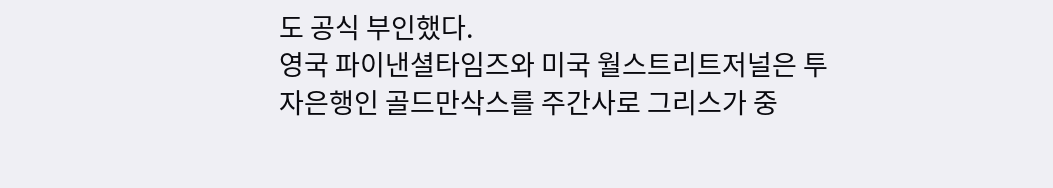도 공식 부인했다.
영국 파이낸셜타임즈와 미국 월스트리트저널은 투자은행인 골드만삭스를 주간사로 그리스가 중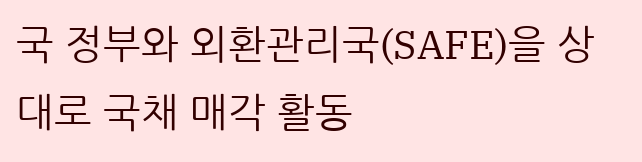국 정부와 외환관리국(SAFE)을 상대로 국채 매각 활동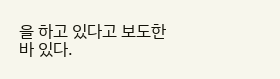을 하고 있다고 보도한 바 있다.